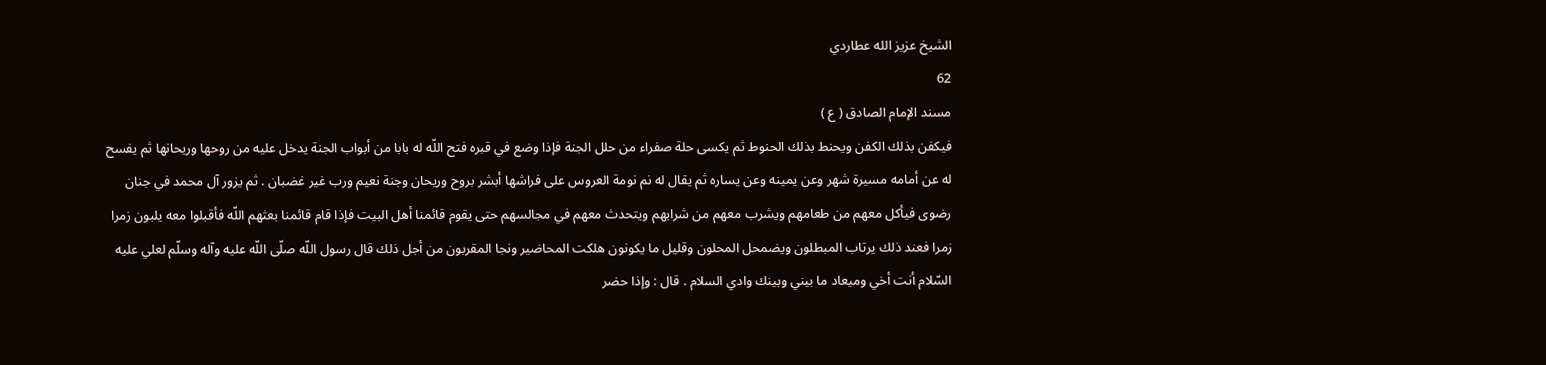الشيخ عزيز الله عطاردي
62
مسند الإمام الصادق ( ع )
فيكفن بذلك الكفن ويحنط بذلك الحنوط ثم يكسى حلة صفراء من حلل الجنة فإذا وضع في قبره فتح اللّه له بابا من أبواب الجنة يدخل عليه من روحها وريحانها ثم يفسح له عن أمامه مسيرة شهر وعن يمينه وعن يساره ثم يقال له نم نومة العروس على فراشها أبشر بروح وريحان وجنة نعيم ورب غير غضبان . ثم يزور آل محمد في جنان رضوى فيأكل معهم من طعامهم ويشرب معهم من شرابهم ويتحدث معهم في مجالسهم حتى يقوم قائمنا أهل البيت فإذا قام قائمنا بعثهم اللّه فأقبلوا معه يلبون زمرا زمرا فعند ذلك يرتاب المبطلون ويضمحل المحلون وقليل ما يكونون هلكت المحاضير ونجا المقربون من أجل ذلك قال رسول اللّه صلّى اللّه عليه وآله وسلّم لعلي عليه السّلام أنت أخي وميعاد ما بيني وبينك وادي السلام . قال : وإذا حضر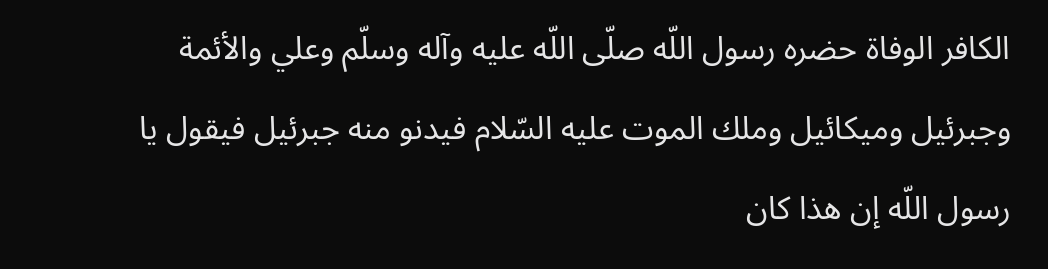الكافر الوفاة حضره رسول اللّه صلّى اللّه عليه وآله وسلّم وعلي والأئمة وجبرئيل وميكائيل وملك الموت عليه السّلام فيدنو منه جبرئيل فيقول يا رسول اللّه إن هذا كان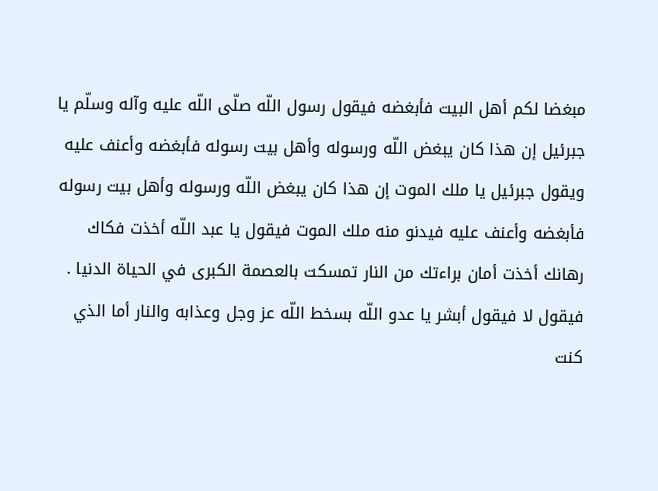مبغضا لكم أهل البيت فأبغضه فيقول رسول اللّه صلّى اللّه عليه وآله وسلّم يا جبرئيل إن هذا كان يبغض اللّه ورسوله وأهل بيت رسوله فأبغضه وأعنف عليه ويقول جبرئيل يا ملك الموت إن هذا كان يبغض اللّه ورسوله وأهل بيت رسوله فأبغضه وأعنف عليه فيدنو منه ملك الموت فيقول يا عبد اللّه أخذت فكاك رهانك أخذت أمان براءتك من النار تمسكت بالعصمة الكبرى في الحياة الدنيا . فيقول لا فيقول أبشر يا عدو اللّه بسخط اللّه عز وجل وعذابه والنار أما الذي كنت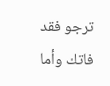ترجو فقد فاتك وأما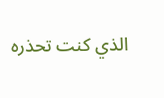الذي كنت تحذره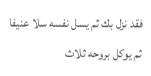فقد نزل بك ثم يسل نفسه سلا عنيفا ثم يوكل بروحه ثلاث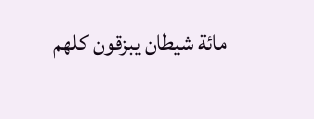مائة شيطان يبزقون كلهم